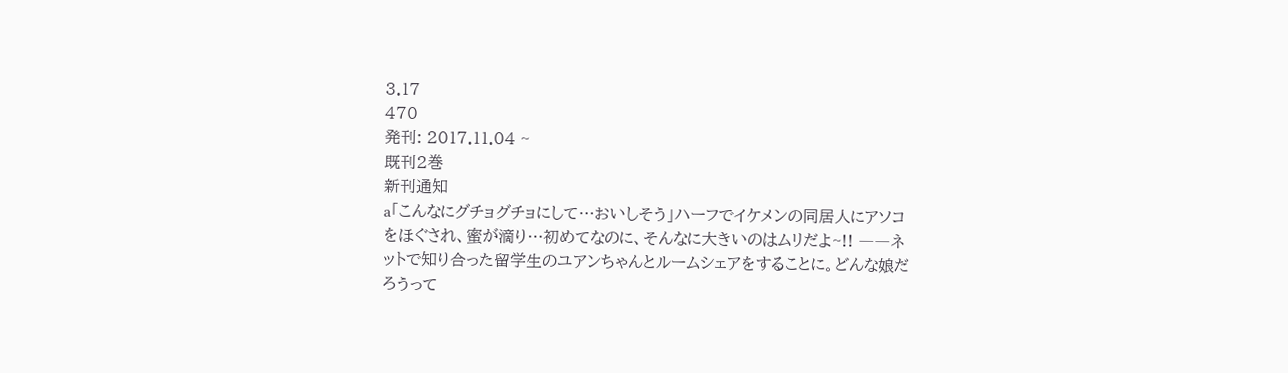3.17
470
発刊: 2017.11.04 ~
既刊2巻
新刊通知
a「こんなにグチョグチョにして…おいしそう」ハーフでイケメンの同居人にアソコをほぐされ、蜜が滴り…初めてなのに、そんなに大きいのはムリだよ~!! ――ネットで知り合った留学生のユアンちゃんとルームシェアをすることに。どんな娘だろうって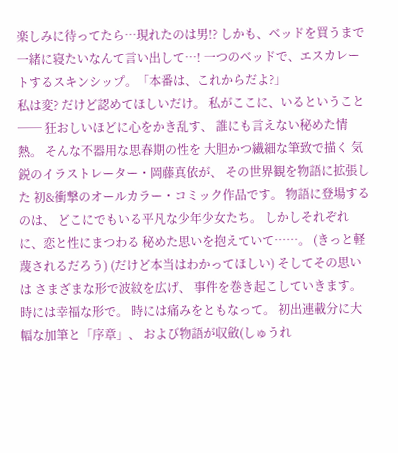楽しみに待ってたら…現れたのは男!? しかも、ベッドを買うまで一緒に寝たいなんて言い出して…! 一つのベッドで、エスカレートするスキンシップ。「本番は、これからだよ?」
私は変? だけど認めてほしいだけ。 私がここに、いるということ── 狂おしいほどに心をかき乱す、 誰にも言えない秘めた情熱。 そんな不器用な思春期の性を 大胆かつ繊細な筆致で描く 気鋭のイラストレーター・岡藤真依が、 その世界観を物語に拡張した 初&衝撃のオールカラー・コミック作品です。 物語に登場するのは、 どこにでもいる平凡な少年少女たち。 しかしそれぞれに、恋と性にまつわる 秘めた思いを抱えていて……。 (きっと軽蔑されるだろう) (だけど本当はわかってほしい) そしてその思いは さまざまな形で波紋を広げ、 事件を巻き起こしていきます。 時には幸福な形で。 時には痛みをともなって。 初出連載分に大幅な加筆と「序章」、 および物語が収斂(しゅうれ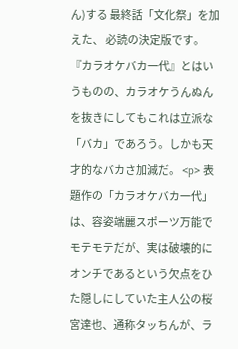ん)する 最終話「文化祭」を加えた、 必読の決定版です。
『カラオケバカ一代』とはいうものの、カラオケうんぬんを抜きにしてもこれは立派な「バカ」であろう。しかも天才的なバカさ加減だ。 <p> 表題作の「カラオケバカ一代」は、容姿端麗スポーツ万能でモテモテだが、実は破壊的にオンチであるという欠点をひた隠しにしていた主人公の桜宮達也、通称タッちんが、ラ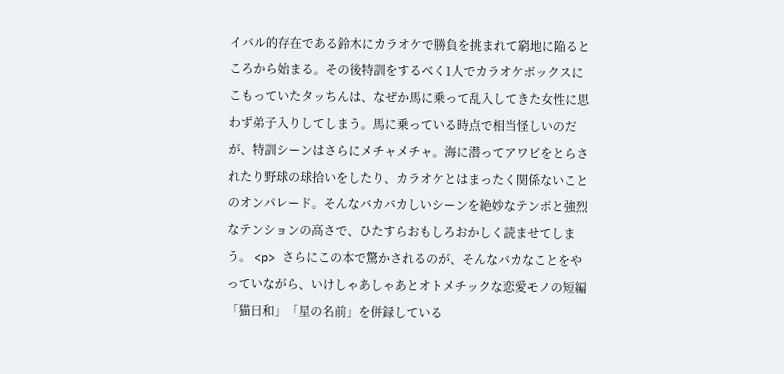イバル的存在である鈴木にカラオケで勝負を挑まれて窮地に陥るところから始まる。その後特訓をするべく1人でカラオケボックスにこもっていたタッちんは、なぜか馬に乗って乱入してきた女性に思わず弟子入りしてしまう。馬に乗っている時点で相当怪しいのだが、特訓シーンはさらにメチャメチャ。海に潜ってアワビをとらされたり野球の球拾いをしたり、カラオケとはまったく関係ないことのオンパレード。そんなバカバカしいシーンを絶妙なテンポと強烈なテンションの高さで、ひたすらおもしろおかしく読ませてしまう。 <p> さらにこの本で驚かされるのが、そんなバカなことをやっていながら、いけしゃあしゃあとオトメチックな恋愛モノの短編「猫日和」「星の名前」を併録している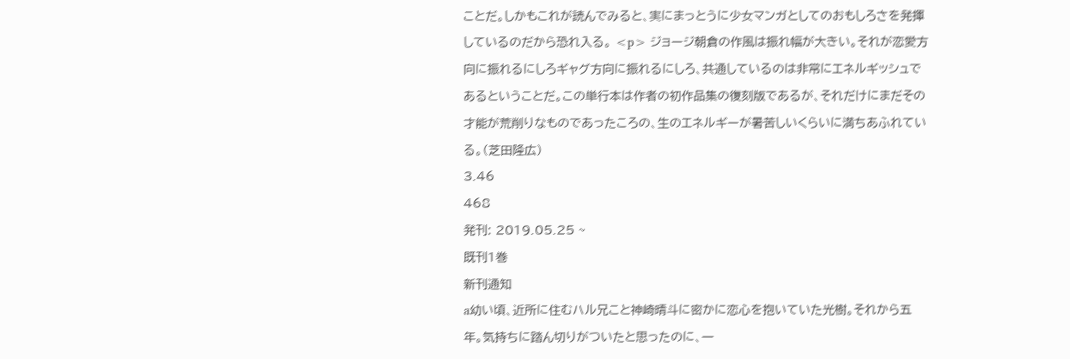ことだ。しかもこれが読んでみると、実にまっとうに少女マンガとしてのおもしろさを発揮しているのだから恐れ入る。 <p> ジョージ朝倉の作風は振れ幅が大きい。それが恋愛方向に振れるにしろギャグ方向に振れるにしろ、共通しているのは非常にエネルギッシュであるということだ。この単行本は作者の初作品集の復刻版であるが、それだけにまだその才能が荒削りなものであったころの、生のエネルギーが暑苦しいくらいに満ちあふれている。(芝田隆広)
3.46
468
発刊: 2019.05.25 ~
既刊1巻
新刊通知
a幼い頃、近所に住むハル兄こと神崎晴斗に密かに恋心を抱いていた光樹。それから五年。気持ちに踏ん切りがついたと思ったのに、一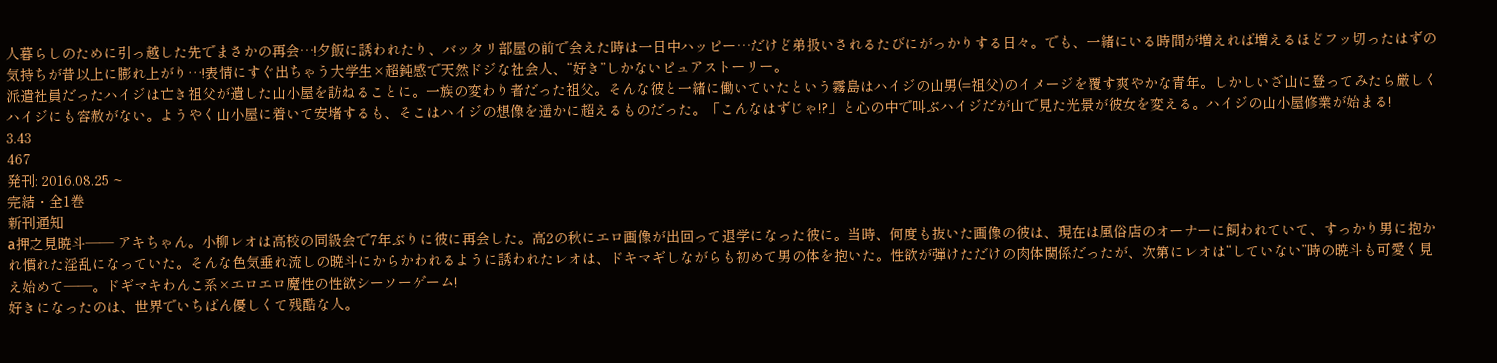人暮らしのために引っ越した先でまさかの再会…!夕飯に誘われたり、バッタリ部屋の前で会えた時は一日中ハッピー…だけど弟扱いされるたびにがっかりする日々。でも、一緒にいる時間が増えれば増えるほどフッ切ったはずの気持ちが昔以上に膨れ上がり…!表情にすぐ出ちゃう大学生×超鈍感で天然ドジな社会人、“好き”しかないピュアストーリー。
派遣社員だったハイジは亡き祖父が遺した山小屋を訪ねることに。一族の変わり者だった祖父。そんな彼と一緒に働いていたという霧島はハイジの山男(=祖父)のイメージを覆す爽やかな青年。しかしいざ山に登ってみたら厳しくハイジにも容赦がない。ようやく山小屋に着いて安堵するも、そこはハイジの想像を遥かに超えるものだった。「こんなはずじゃ!?」と心の中で叫ぶハイジだが山で見た光景が彼女を変える。ハイジの山小屋修業が始まる!
3.43
467
発刊: 2016.08.25 ~
完結・全1巻
新刊通知
a押之見暁斗―― アキちゃん。小柳レオは高校の同級会で7年ぶりに彼に再会した。高2の秋にエロ画像が出回って退学になった彼に。当時、何度も抜いた画像の彼は、現在は風俗店のオーナーに飼われていて、すっかり男に抱かれ慣れた淫乱になっていた。そんな色気垂れ流しの暁斗にからかわれるように誘われたレオは、ドキマギしながらも初めて男の体を抱いた。性欲が弾けただけの肉体関係だったが、次第にレオは“していない”時の暁斗も可愛く見え始めて――。ドギマキわんこ系×エロエロ魔性の性欲シーソーゲーム!
好きになったのは、世界でいちばん優しくて残酷な人。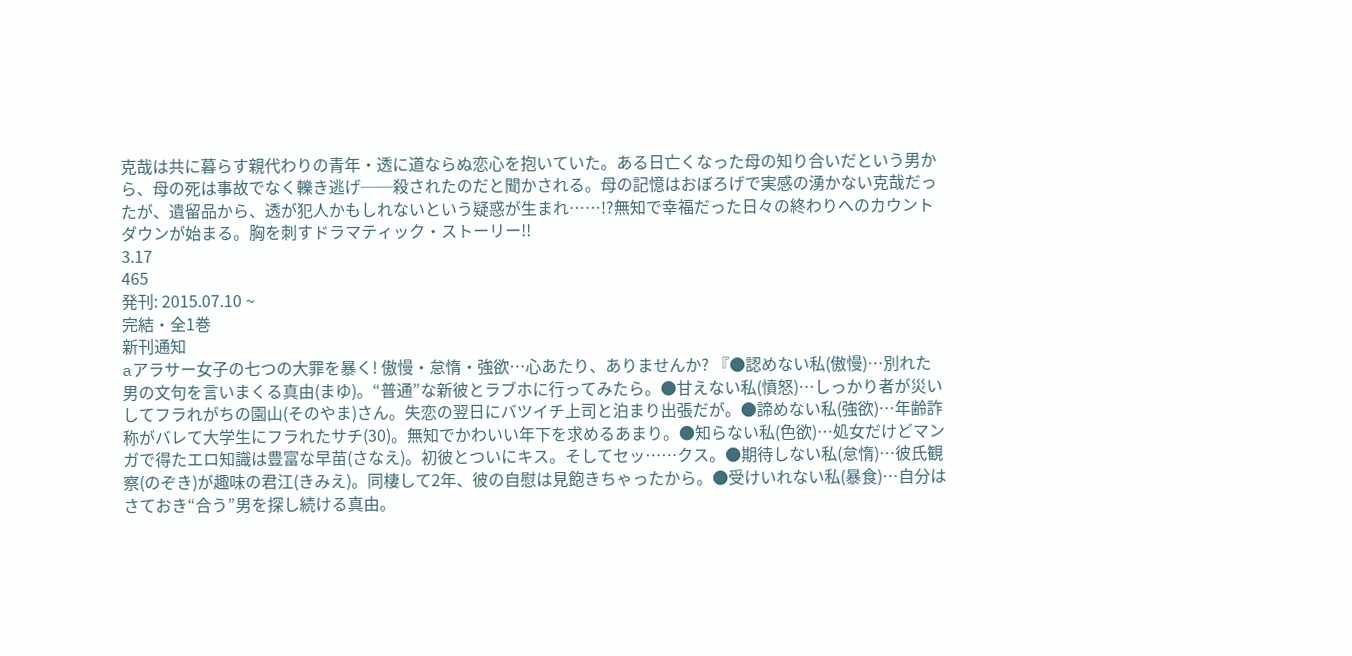克哉は共に暮らす親代わりの青年・透に道ならぬ恋心を抱いていた。ある日亡くなった母の知り合いだという男から、母の死は事故でなく轢き逃げ──殺されたのだと聞かされる。母の記憶はおぼろげで実感の湧かない克哉だったが、遺留品から、透が犯人かもしれないという疑惑が生まれ……!?無知で幸福だった日々の終わりへのカウントダウンが始まる。胸を刺すドラマティック・ストーリー!!
3.17
465
発刊: 2015.07.10 ~
完結・全1巻
新刊通知
aアラサー女子の七つの大罪を暴く! 傲慢・怠惰・強欲…心あたり、ありませんか? 『●認めない私(傲慢)…別れた男の文句を言いまくる真由(まゆ)。“普通”な新彼とラブホに行ってみたら。●甘えない私(憤怒)…しっかり者が災いしてフラれがちの園山(そのやま)さん。失恋の翌日にバツイチ上司と泊まり出張だが。●諦めない私(強欲)…年齢詐称がバレて大学生にフラれたサチ(30)。無知でかわいい年下を求めるあまり。●知らない私(色欲)…処女だけどマンガで得たエロ知識は豊富な早苗(さなえ)。初彼とついにキス。そしてセッ……クス。●期待しない私(怠惰)…彼氏観察(のぞき)が趣味の君江(きみえ)。同棲して2年、彼の自慰は見飽きちゃったから。●受けいれない私(暴食)…自分はさておき“合う”男を探し続ける真由。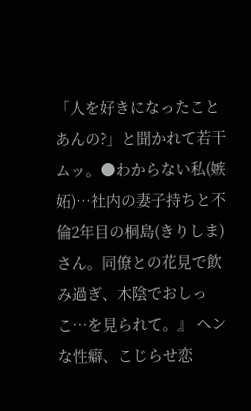「人を好きになったことあんの?」と聞かれて若干ムッ。●わからない私(嫉妬)…社内の妻子持ちと不倫2年目の桐島(きりしま)さん。同僚との花見で飲み過ぎ、木陰でおしっこ…を見られて。』 ヘンな性癖、こじらせ恋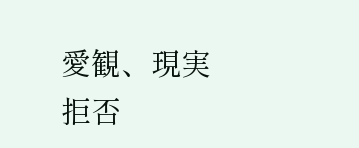愛観、現実拒否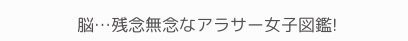脳…残念無念なアラサー女子図鑑!